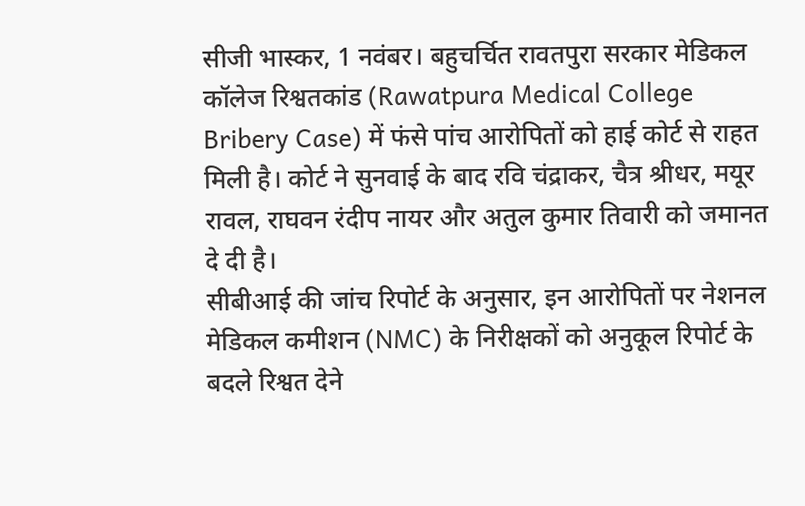सीजी भास्कर, 1 नवंबर। बहुचर्चित रावतपुरा सरकार मेडिकल कॉलेज रिश्वतकांड (Rawatpura Medical College Bribery Case) में फंसे पांच आरोपितों को हाई कोर्ट से राहत मिली है। कोर्ट ने सुनवाई के बाद रवि चंद्राकर, चैत्र श्रीधर, मयूर रावल, राघवन रंदीप नायर और अतुल कुमार तिवारी को जमानत दे दी है।
सीबीआई की जांच रिपोर्ट के अनुसार, इन आरोपितों पर नेशनल मेडिकल कमीशन (NMC) के निरीक्षकों को अनुकूल रिपोर्ट के बदले रिश्वत देने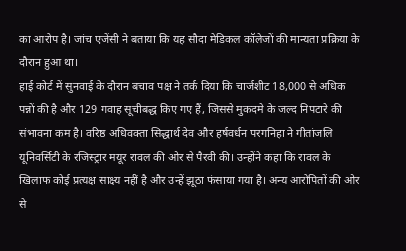का आरोप है। जांच एजेंसी ने बताया कि यह सौदा मेडिकल कॉलेजों की मान्यता प्रक्रिया के दौरान हुआ था।
हाई कोर्ट में सुनवाई के दौरान बचाव पक्ष ने तर्क दिया कि चार्जशीट 18,000 से अधिक पन्नों की है और 129 गवाह सूचीबद्ध किए गए हैं, जिससे मुकदमे के जल्द निपटारे की संभावना कम है। वरिष्ठ अधिवक्ता सिद्धार्थ देव और हर्षवर्धन परगनिहा ने गीतांजलि यूनिवर्सिटी के रजिस्ट्रार मयूर रावल की ओर से पैरवी की। उन्होंने कहा कि रावल के खिलाफ कोई प्रत्यक्ष साक्ष्य नहीं है और उन्हें झूठा फंसाया गया है। अन्य आरोपितों की ओर से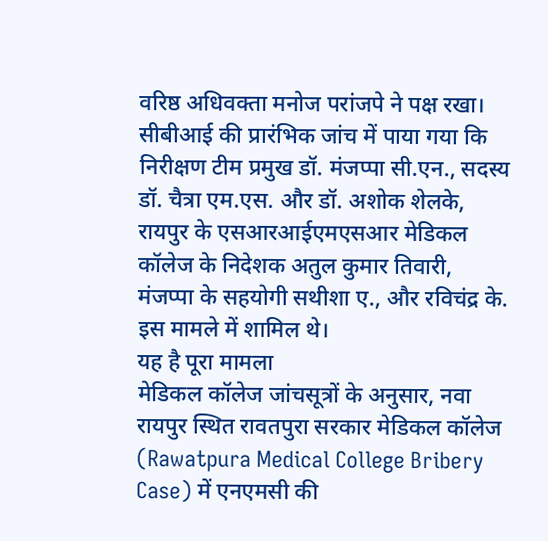वरिष्ठ अधिवक्ता मनोज परांजपे ने पक्ष रखा।
सीबीआई की प्रारंभिक जांच में पाया गया कि निरीक्षण टीम प्रमुख डॉ. मंजप्पा सी.एन., सदस्य डॉ. चैत्रा एम.एस. और डॉ. अशोक शेलके, रायपुर के एसआरआईएमएसआर मेडिकल कॉलेज के निदेशक अतुल कुमार तिवारी, मंजप्पा के सहयोगी सथीशा ए., और रविचंद्र के. इस मामले में शामिल थे।
यह है पूरा मामला
मेडिकल कॉलेज जांचसूत्रों के अनुसार, नवा रायपुर स्थित रावतपुरा सरकार मेडिकल कॉलेज (Rawatpura Medical College Bribery Case) में एनएमसी की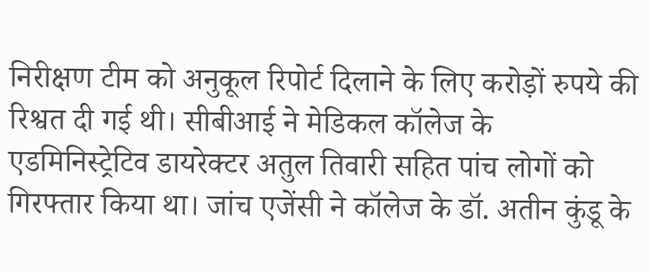निरीक्षण टीम को अनुकूल रिपोर्ट दिलाने के लिए करोड़ों रुपये की रिश्वत दी गई थी। सीबीआई ने मेडिकल कॉलेज के एडमिनिस्ट्रेटिव डायरेक्टर अतुल तिवारी सहित पांच लोगों को गिरफ्तार किया था। जांच एजेंसी ने कॉलेज के डॉ. अतीन कुंडू के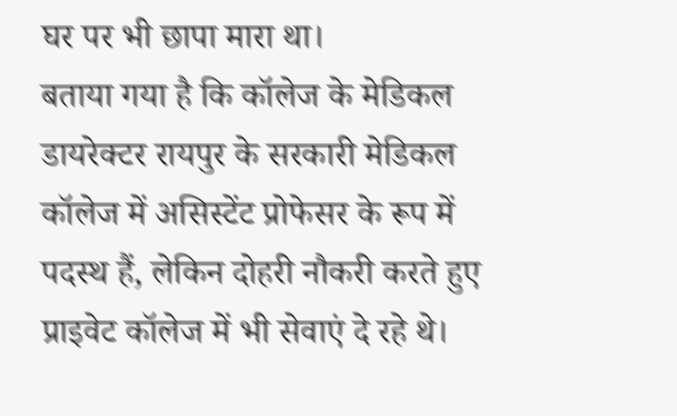घर पर भी छापा मारा था।
बताया गया है कि कॉलेज के मेडिकल डायरेक्टर रायपुर के सरकारी मेडिकल कॉलेज में असिस्टेंट प्रोफेसर के रूप में पदस्थ हैं, लेकिन दोहरी नौकरी करते हुए प्राइवेट कॉलेज में भी सेवाएं दे रहे थे।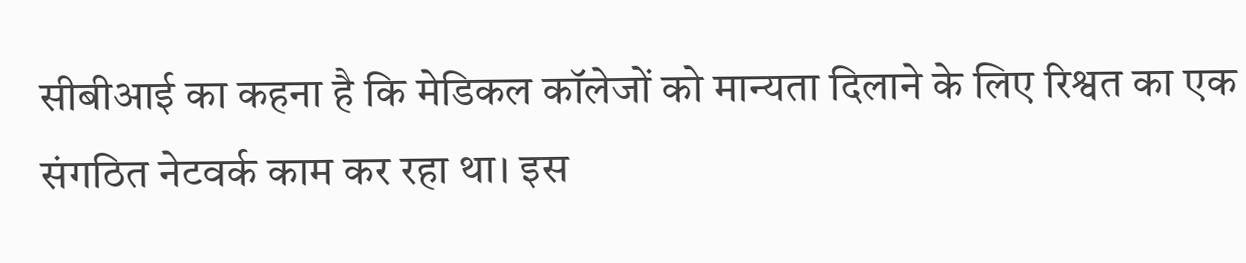सीबीआई का कहना है कि मेडिकल कॉलेजों को मान्यता दिलाने के लिए रिश्वत का एक संगठित नेटवर्क काम कर रहा था। इस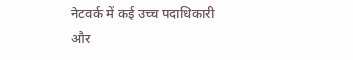नेटवर्क में कई उच्च पदाधिकारी और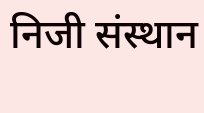निजी संस्थान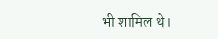भी शामिल थे।